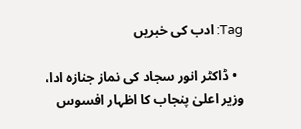Tag: ادب کی خبریں

  • ڈاکٹر انور سجاد کی نماز جنازہ ادا، وزیر اعلیٰ پنجاب کا اظہار افسوس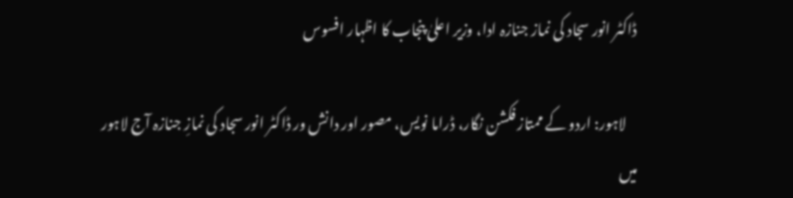ڈاکٹر انور سجاد کی نماز جنازہ ادا، وزیر اعلیٰ پنجاب کا اظہار افسوس

    لاہور: اردو کے ممتاز فکشن نگار، ڈراما نویس، مصور اور دانش ور ڈاکٹر انور سجاد کی نمازِ جنازہ آج لاہور میں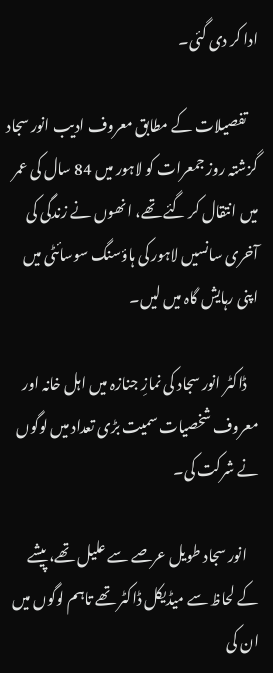ادا کر دی گئی۔

    تفصیلات کے مطابق معروف ادیب انور سجاد گزشتہ روز جمعرات کو لاہور میں 84 سال کی عمر میں انتقال کر گئے تھے، انھوں نے زندگی کی آخری سانسیں لاہور کی ہاؤسنگ سوسائٹی میں اپنی رہایش گاہ میں لیں۔

    ڈاکٹر انور سجاد کی نمازِ جنازہ میں اہل خانہ اور معروف شخصیات سمیت بڑی تعداد میں لوگوں نے شرکت کی۔

    انور سجاد طویل عرصے سے علیل تھے، پیشے کے لحاظ سے میڈیکل ڈاکٹر تھے تاہم لوگوں میں ان کی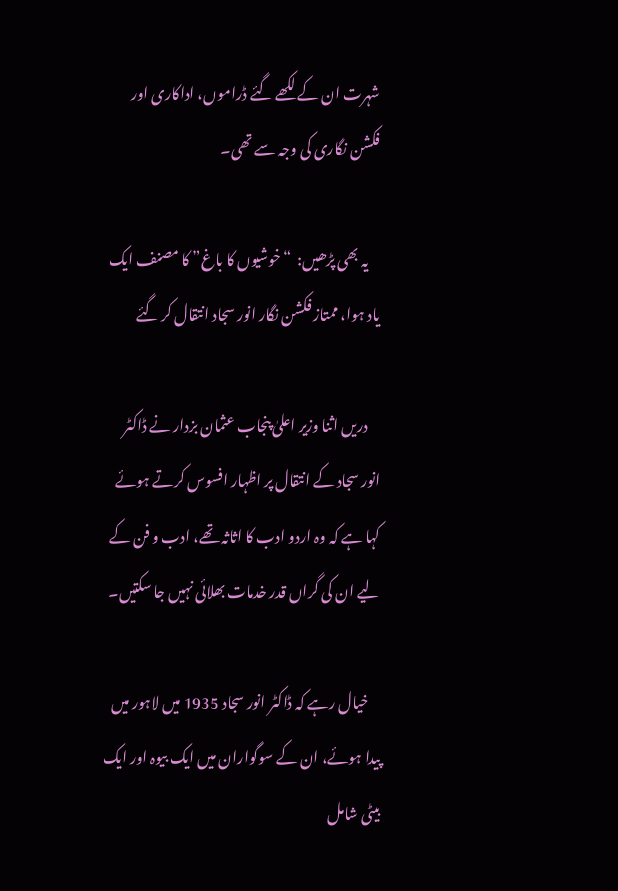شہرت ان کے لکھے گئے ڈراموں، اداکاری اور فکشن نگاری کی وجہ سے تھی۔

    یہ بھی پڑھیں:  “خوشیوں کا باغ” کا مصنف ایک یاد ہوا، ممتاز فکشن نگار انور سجاد انتقال کر گئے

    دریں اثنا وزیر اعلیٰ پنجاب عثمان بزدار نے ڈاکٹر انور سجاد کے انتقال پر اظہار افسوس کرتے ہوئے کہا ہے کہ وہ اردو ادب کا اثاثہ تھے، ادب و فن کے لیے ان کی گراں قدر خدمات بھلائی نہیں جا سکتیں۔

    خیال رہے کہ ڈاکٹر انور سجاد 1935 میں لاہور میں پیدا ہوئے، ان کے سوگواران میں ایک بیوہ اور ایک بیٹی شامل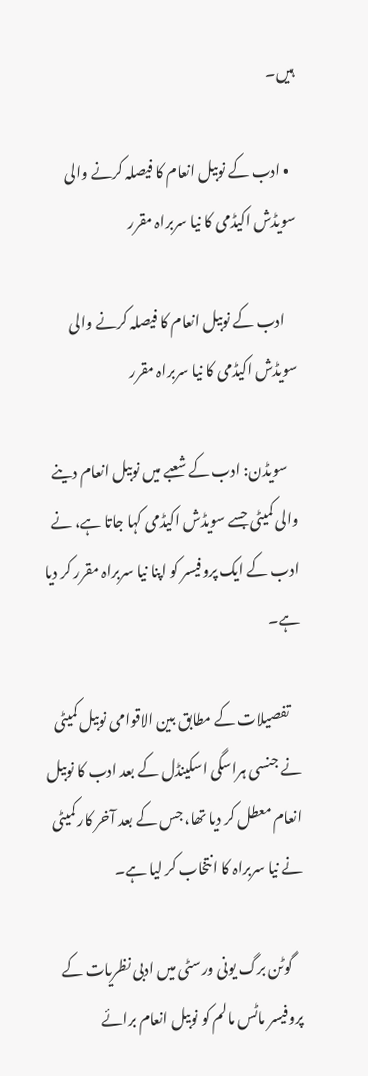ہیں۔

  • ادب کے نوبیل انعام کا فیصلہ کرنے والی سویڈش اکیڈمی کا نیا سربراہ مقرر

    ادب کے نوبیل انعام کا فیصلہ کرنے والی سویڈش اکیڈمی کا نیا سربراہ مقرر

    سویڈن: ادب کے شعبے میں نوبیل انعام دینے والی کمیٹی جسے سویڈش اکیڈمی کہا جاتا ہے، نے ادب کے ایک پروفیسر کو اپنا نیا سربراہ مقرر کر دیا ہے۔

    تفصیلات کے مطابق بین الاقوامی نوبیل کمیٹی نے جنسی ہراسگی اسکینڈل کے بعد ادب کا نوبیل انعام معطل کر دیا تھا، جس کے بعد آخر کار کمیٹی نے نیا سربراہ کا انتخاب کر لیا ہے۔

    گوٹن برگ یونی ورسٹی میں ادبی نظریات کے پروفیسر ماٹس مالم کو نوبیل انعام برائے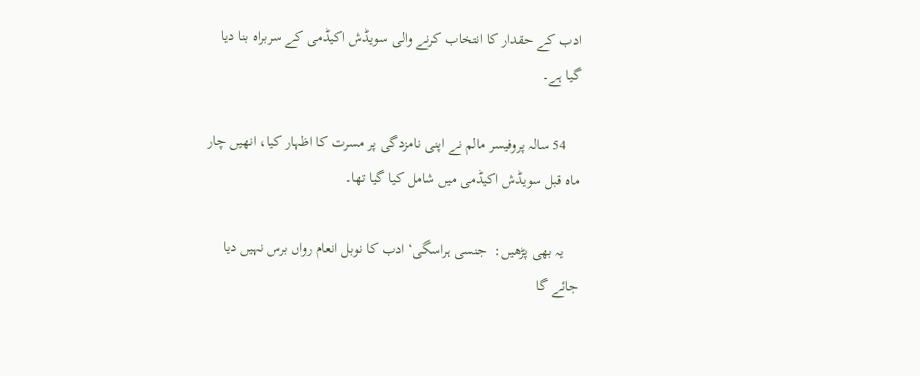ادب کے حقدار کا انتخاب کرنے والی سویڈش اکیڈمی کے سربراہ بنا دیا گیا ہے۔

    54 سالہ پروفیسر مالم نے اپنی نام‍زدگی پر مسرت کا اظہار کیا، انھیں چار ماہ قبل سویڈش اکیڈمی میں شامل کیا گیا تھا۔

    یہ بھی پڑھیں:  جنسی ہراسگی‘ ادب کا نوبل انعام رواں برس نہیں دیا جائے گا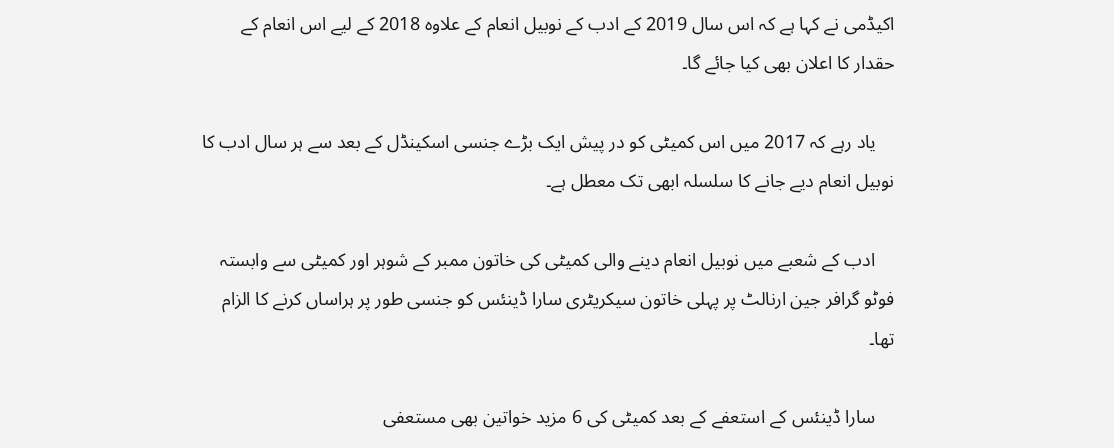اکیڈمی نے کہا ہے کہ اس سال 2019 کے ادب کے نوبیل انعام کے علاوہ 2018 کے لیے اس انعام کے حقدار کا اعلان بھی کیا جائے گا۔

    یاد رہے کہ 2017 میں اس کمیٹی کو در پیش ایک بڑے جنسی اسکینڈل کے بعد سے ہر سال ادب کا نوبیل انعام دیے جانے کا سلسلہ ابھی تک معطل ہے۔

    ادب کے شعبے میں نوبیل انعام دینے والی کمیٹی کی خاتون ممبر کے شوہر اور کمیٹی سے وابستہ فوٹو گرافر جین ارنالٹ پر پہلی خاتون سیکریٹری سارا ڈینئس کو جنسی طور پر ہراساں کرنے کا الزام تھا۔

    سارا ڈینئس کے استعفے کے بعد کمیٹی کی 6 مزید خواتین بھی مستعفی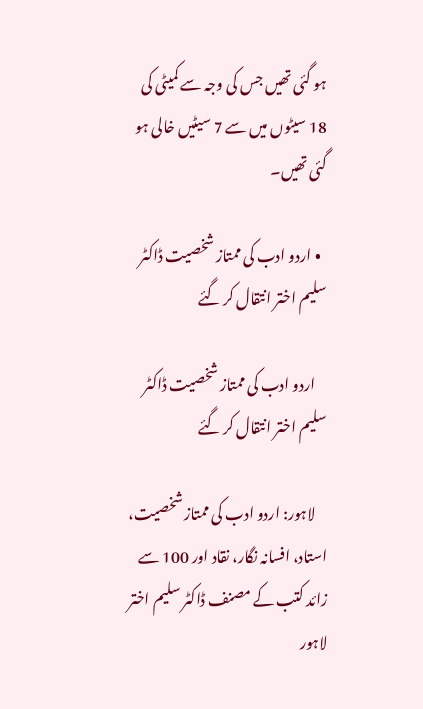ہو گئی تھیں جس کی وجہ سے کمیٹی کی 18 سیٹوں میں سے 7 سیٹیں خالی ہو گئی تھیں۔

  • اردو ادب کی ممتاز شخصیت ڈاکٹر سلیم اختر انتقال کر گئے

    اردو ادب کی ممتاز شخصیت ڈاکٹر سلیم اختر انتقال کر گئے

    لاہور: اردو ادب کی ممتاز شخصیت، استاد، افسانہ نگار، نقاد اور 100 سے زائد کتب کے مصنف ڈاکٹر سلیم اختر لاہور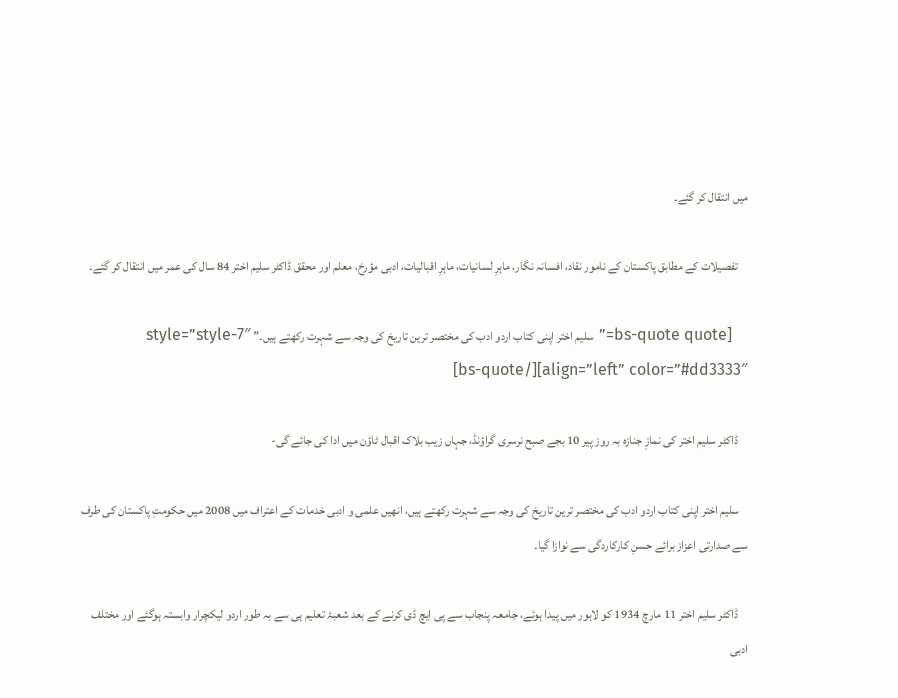میں انتقال کر گئے۔

    تفصیلات کے مطابق پاکستان کے نامور نقاد، افسانہ نگار، ماہرِ لسانیات، ماہرِ اقبالیات، ادبی مؤرخ، معلم اور محقق ڈاکٹر سلیم اختر 84 سال کی عمر میں انتقال کر گئے۔

    [bs-quote quote=”سلیم اختر اپنی کتاب اردو ادب کی مختصر ترین تاریخ کی وجہ سے شہرت رکھتے ہیں۔” style=”style-7″ align=”left” color=”#dd3333″][/bs-quote]

    ڈاکٹر سلیم اختر کی نمازِ جنازہ بہ روز پیر 10 بجے صبح نرسری گراؤنڈ، جہاں زیب بلاک اقبال ٹاؤن میں ادا کی جائے گی-

    سلیم اختر اپنی کتاب اردو ادب کی مختصر ترین تاریخ کی وجہ سے شہرت رکھتے ہیں، انھیں علمی و ادبی خدمات کے اعتراف میں 2008 میں حکومتِ پاکستان کی طرف سے صدارتی اعزاز برائے حسنِ کارکاردگی سے نوازا گیا۔

    ڈاکٹر سلیم اختر 11 مارچ 1934 کو لاہور میں پیدا ہوئے، جامعہ پنجاب سے پی ایچ ڈی کرنے کے بعد شعبۂ تعلیم ہی سے بہ طور اردو لیکچرار وابستہ ہوگئے اور مختلف ادبی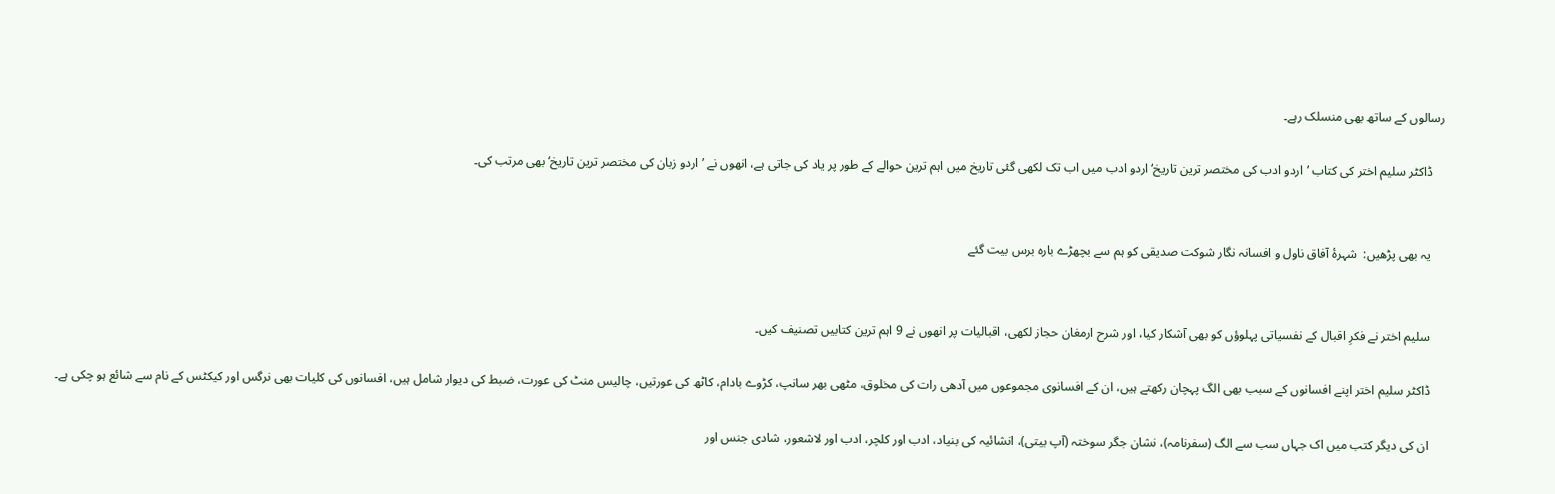رسالوں کے ساتھ بھی منسلک رہے۔

    ڈاکٹر سلیم اختر کی کتاب ’اردو ادب کی مختصر ترین تاریخ‘ اردو ادب میں اب تک لکھی گئی تاریخ میں اہم ترین حوالے کے طور پر یاد کی جاتی ہے، انھوں نے ’اردو زبان کی مختصر ترین تاریخ‘ بھی مرتب کی۔


    یہ بھی پڑھیں:  شہرۂ آفاق ناول و افسانہ نگار شوکت صدیقی کو ہم سے بچھڑے بارہ برس بیت گئے


    سلیم اختر نے فکرِ اقبال کے نفسیاتی پہلوؤں کو بھی آشکار کیا، اور شرح ارمغان حجاز لکھی، اقبالیات پر انھوں نے 9 اہم ترین کتابیں تصنیف کیں۔

    ڈاکٹر سلیم اختر اپنے افسانوں کے سبب بھی الگ پہچان رکھتے ہیں، ان کے افسانوی مجموعوں میں آدھی رات کی مخلوق، مٹھی بھر سانپ، کڑوے بادام، کاٹھ کی عورتیں، چالیس منٹ کی عورت، ضبط کی دیوار شامل ہیں، افسانوں کی کلیات بھی نرگس اور کیکٹس کے نام سے شائع ہو چکی ہے۔

    ان کی دیگر کتب میں اک جہاں سب سے الگ (سفرنامہ)، نشان جگر سوختہ (آپ بیتی)، انشائیہ کی بنیاد، ادب اور کلچر، ادب اور لاشعور، شادی جنس اور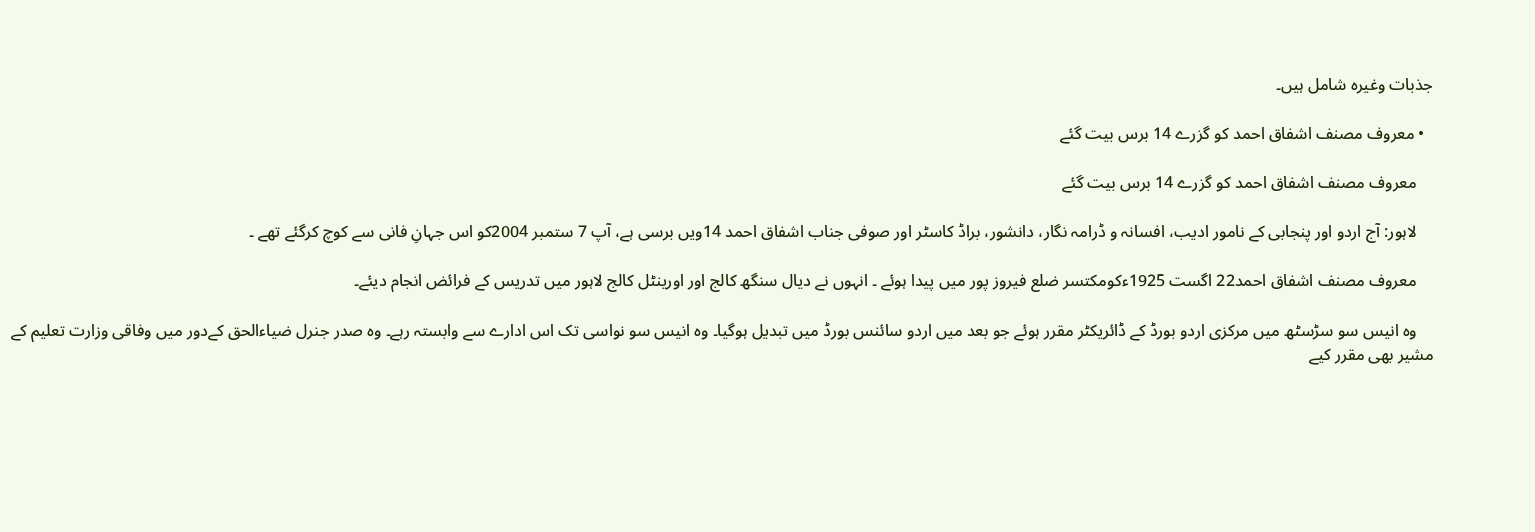جذبات وغیرہ شامل ہیں۔

  • معروف مصنف اشفاق احمد کو گزرے 14 برس بیت گئے

    معروف مصنف اشفاق احمد کو گزرے 14 برس بیت گئے

    لاہور: آج اردو اور پنجابی کے نامور ادیب، افسانہ و ڈرامہ نگار، دانشور، براڈ کاسٹر اور صوفی جناب اشفاق احمد 14ویں برسی ہے، آپ 7 ستمبر 2004کو اس جہانِ فانی سے کوچ کرگئے تھے ۔

    معروف مصنف اشفاق احمد22 اگست 1925ءکومکتسر ضلع فیروز پور میں پیدا ہوئے ۔ انہوں نے دیال سنگھ کالج اور اورینٹل کالج لاہور میں تدریس کے فرائض انجام دیئے۔

    وہ انیس سو سڑسٹھ میں مرکزی اردو بورڈ کے ڈائریکٹر مقرر ہوئے جو بعد میں اردو سائنس بورڈ میں تبدیل ہوگیا۔ وہ انیس سو نواسی تک اس ادارے سے وابستہ رہے۔ وہ صدر جنرل ضیاءالحق کےدور میں وفاقی وزارت تعلیم کے مشیر بھی مقرر کیے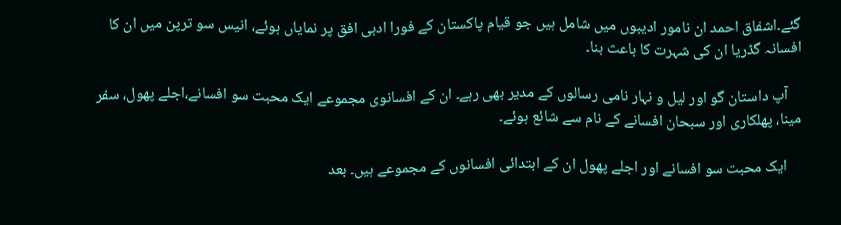گئے۔اشفاق احمد ان نامور ادیبوں میں شامل ہیں جو قیام پاکستان کے فورا ادبی افق پر نمایاں ہوئے، انیس سو ترپن میں ان کا افسانہ گڈریا ان کی شہرت کا باعث بنا۔

    آپ داستان گو اور لیل و نہار نامی رسالوں کے مدیر بھی رہے۔ ان کے افسانوی مجموعے ایک محبت سو افسانے،اجلے پھول، سفر مینا، پھلکاری اور سبحان افسانے کے نام سے شائع ہوئے۔

    ایک محبت سو افسانے اور اجلے پھول ان کے ابتدائی افسانوں کے مجموعے ہیں۔ بعد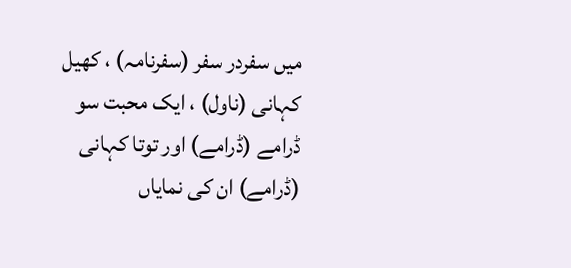میں سفردر سفر (سفرنامہ) ، کھیل کہانی (ناول) ، ایک محبت سو ڈرامے (ڈرامے) اور توتا کہانی (ڈرامے) ان کی نمایاں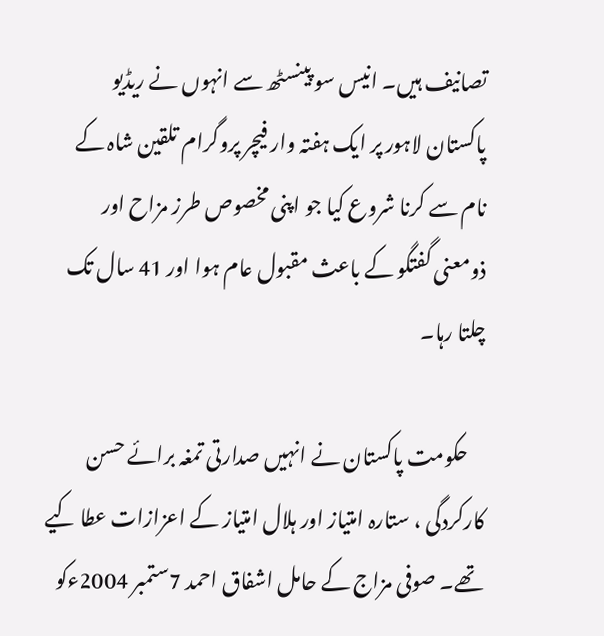تصانیف ہیں۔ انیس سو پینسٹھ سے انہوں نے ریڈیو پاکستان لاہور پر ایک ہفتہ وار فیچر پروگرام تلقین شاہ کے نام سے کرنا شروع کیا جو اپنی مخصوص طرز مزاح اور ذومعنی گفتگو کے باعث مقبول عام ہوا اور 41 سال تک چلتا رہا۔

    حکومت پاکستان نے انہیں صدارتی تمغہ برائے حسن کارکردگی ، ستارہ امتیاز اور ہلال امتیاز کے اعزازات عطا کیے تھے۔ صوفی مزاج کے حامل اشفاق احمد 7ستمبر 2004ءکو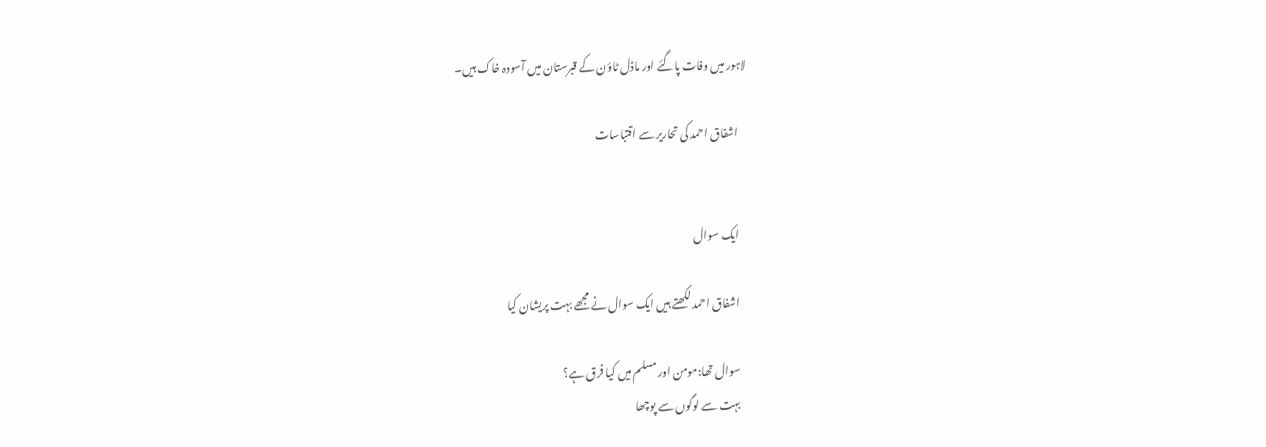لاہور میں وفات پاگئے اور ماڈل ٹاؤن کے قبرستان میں آسودہ خاک ہیں۔

    اشفاق احمد کی تحاریر سے اقتباسات


    ایک سوال

    اشفاق احمد لکھتے ہیں ایک سوال نے مجھے بہت پریشان کیا

    سوال تھا:مومن اور مسلم میں کیا فرق ہے؟
    بہت سے لوگوں سے پوچھا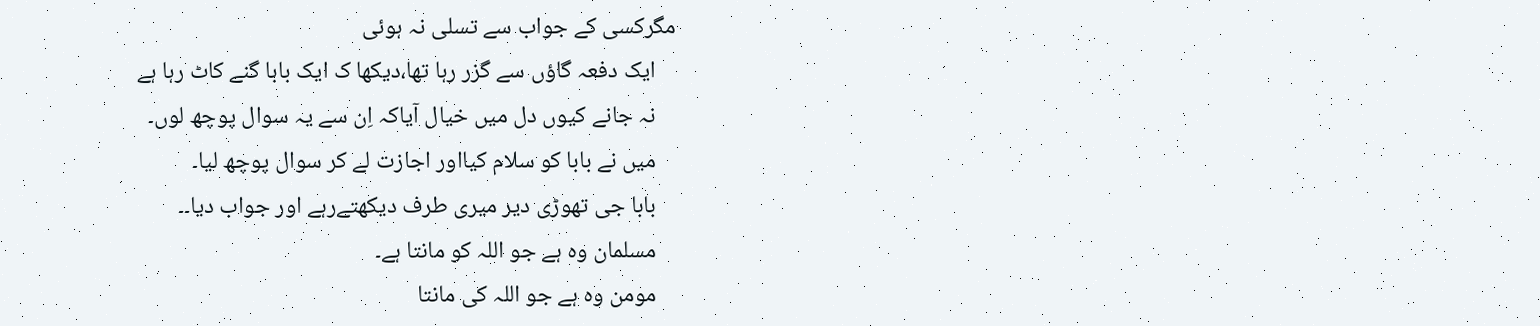مگرکسی کے جواب سے تسلی نہ ہوئی
    ایک دفعہ گاؤں سے گزر رہا تھا،دیکھا ک ایک بابا گنے کاٹ رہا ہے
    نہ جانے کیوں دل میں خیال آیاکہ اِن سے یہ سوال پوچھ لوں۔
    میں نے بابا کو سلام کیااور اجازت لے کر سوال پوچھ لیا۔
    بابا جی تھوڑی دیر میری طرف دیکھتےرہے اور جواب دیا۔۔
    مسلمان وہ ہے جو اللہ کو مانتا ہے۔
    مومن وہ ہے جو اللہ کی مانتا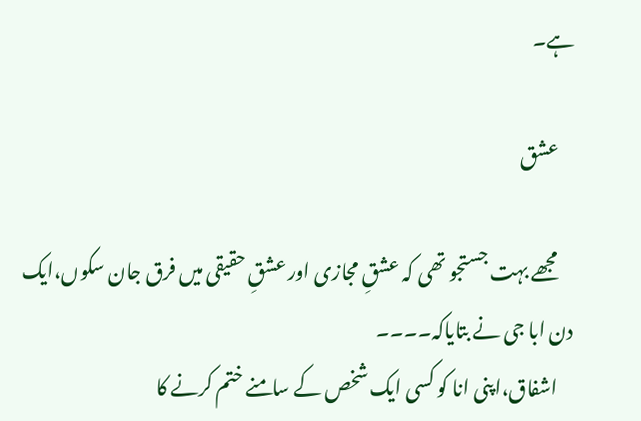ہے۔

    عشق

    مجھے بہت جستجو تھی کہ عشقِ مجازی اور عشقِ حقیقی میں فرق جان سکوں،ایک دن ابا جی نے بتایاکہ۔۔۔۔
    اشفاق،اپنی انا کو کسی ایک شخص کے سامنے ختم کرنے کا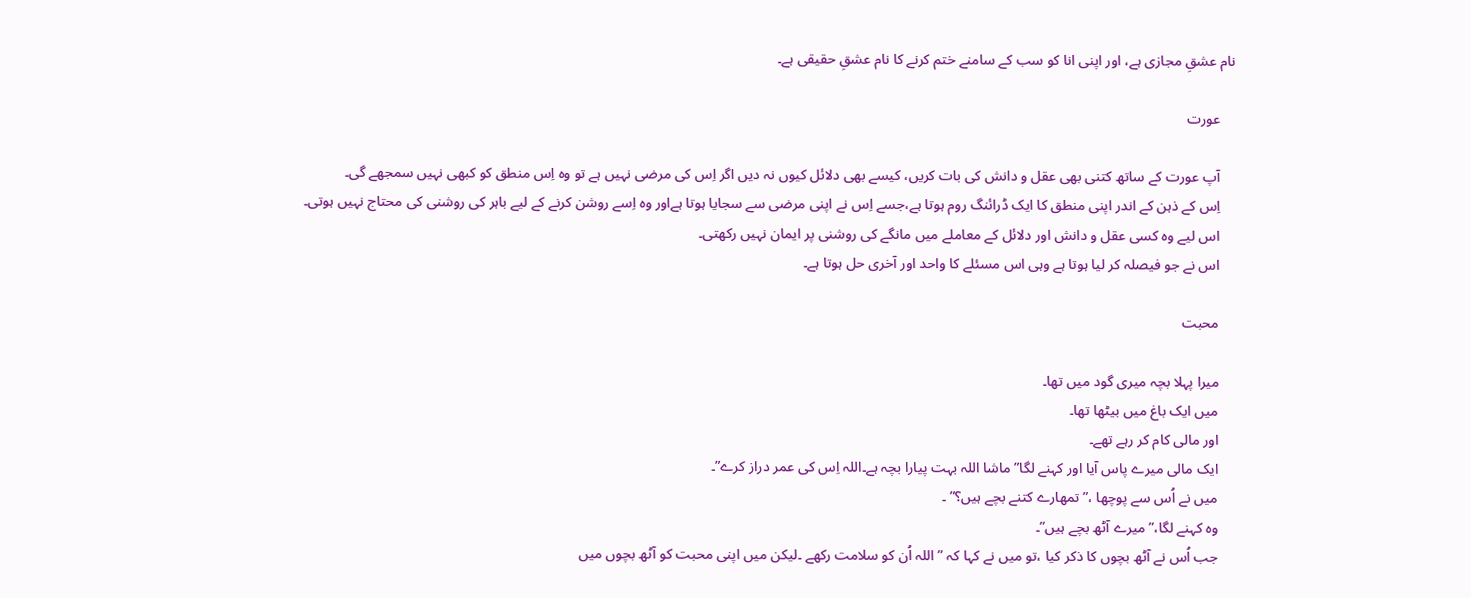نام عشقِ مجازی ہے، اور اپنی انا کو سب کے سامنے ختم کرنے کا نام عشقِ حقیقی ہے۔

    عورت

    آپ عورت کے ساتھ کتنی بھی عقل و دانش کی بات کریں، کیسے بھی دلائل کیوں نہ دیں اگر اِس کی مرضی نہیں ہے تو وہ اِس منطق کو کبھی نہیں سمجھے گی۔
    اِس کے ذہن کے اندر اپنی منطق کا ایک ڈرائنگ روم ہوتا ہے،جسے اِس نے اپنی مرضی سے سجایا ہوتا ہےاور وہ اِسے روشن کرنے کے لیے باہر کی روشنی کی محتاج نہیں ہوتی۔
    اس لیے وہ کسی عقل و دانش اور دلائل کے معاملے میں مانگے کی روشنی پر ایمان نہیں رکھتی۔
    اس نے جو فیصلہ کر لیا ہوتا ہے وہی اس مسئلے کا واحد اور آخری حل ہوتا ہے۔

    محبت

    میرا پہلا بچہ میری گود میں تھا۔
    میں ایک باغ میں بیٹھا تھا۔
    اور مالی کام کر رہے تھے۔
    ایک مالی میرے پاس آیا اور کہنے لگا” ماشا اللہ بہت پیارا بچہ ہے۔اللہ اِس کی عمر دراز کرے”۔
    میں نے اُس سے پوچھا ،” تمھارے کتنے بچے ہیں؟” ۔
    وہ کہنے لگا،” میرے آٹھ بچے ہیں”۔
    جب اُس نے آٹھ بچوں کا ذکر کیا ،تو میں نے کہا کہ ” اللہ اُن کو سلامت رکھے ۔لیکن میں اپنی محبت کو آٹھ بچوں میں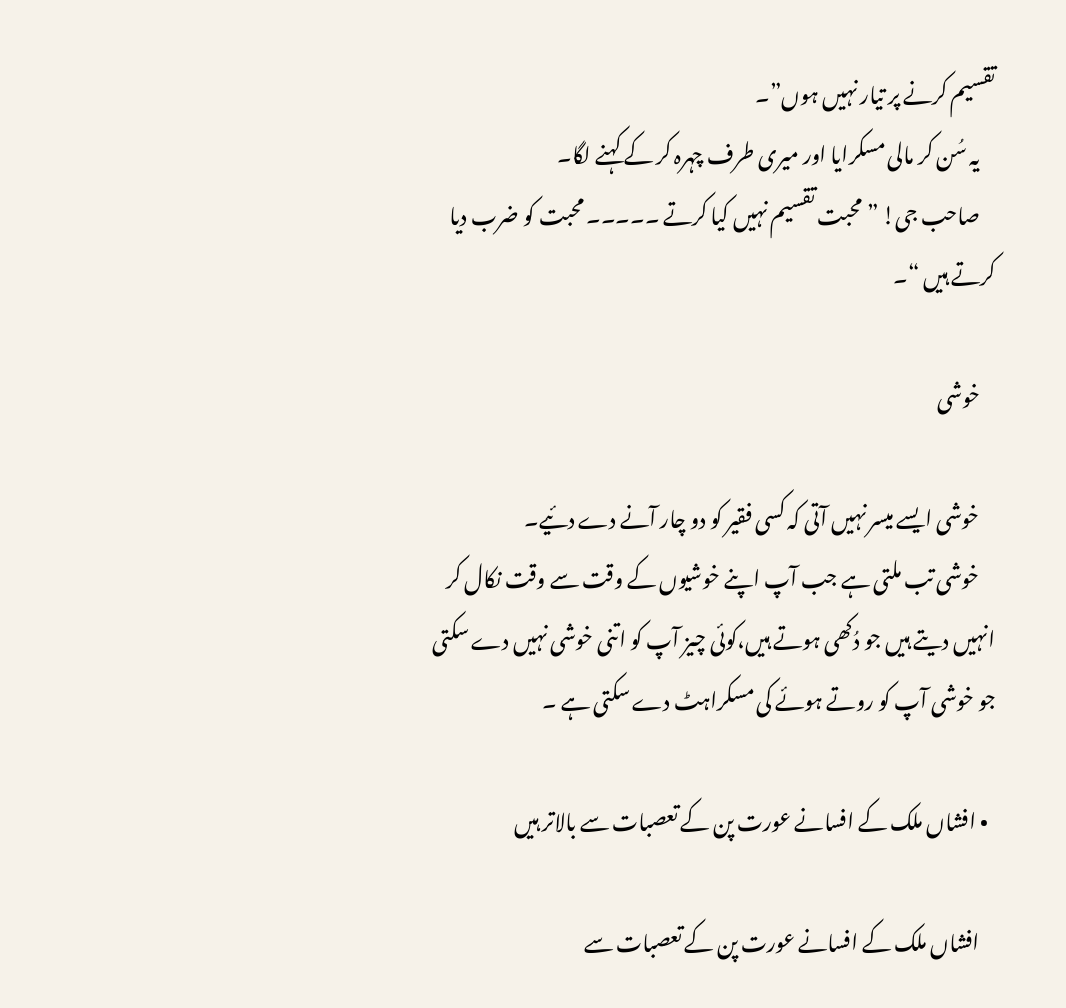تقسیم کرنے پر تیار نہیں ہوں”۔
    یہ سُن کر مالی مسکرایا اور میری طرف چہرہ کر کے کہنے لگا۔
    صاحب جی! ” محبت تقسیم نہیں کیا کرتے ۔۔۔۔۔ محبت کو ضرب دیا کرتے ہیں “۔

    خوشی

    خوشی ایسے میسر نہیں آتی کہ کسی فقیر کو دو چار آنے دے دئیے۔
    خوشی تب ملتی ہے جب آپ اپنے خوشیوں کے وقت سے وقت نکال کر انہیں دیتے ہیں جو دُکھی ہوتے ہیں،کوئی چیز آپ کو اتنی خوشی نہیں دے سکتی جو خوشی آپ کو روتے ہوئے کی مسکراہٹ دے سکتی ہے ۔

  • افشاں ملک کے افسانے عورت پن کے تعصبات سے بالاتر ہیں

    افشاں ملک کے افسانے عورت پن کے تعصبات سے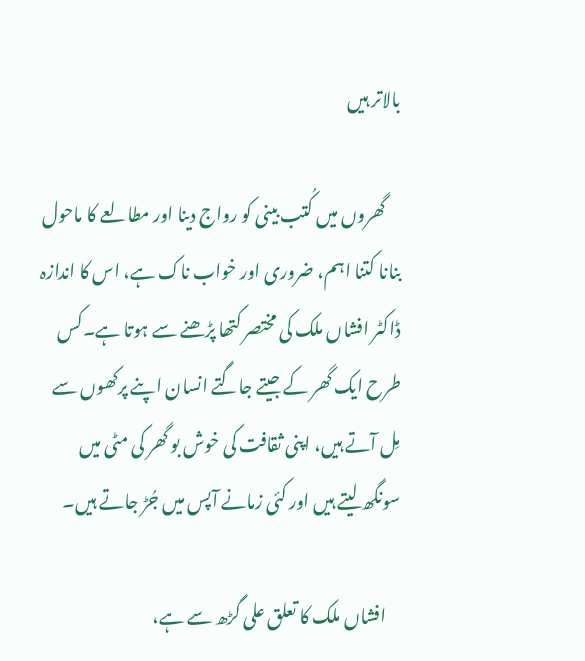بالاتر ہیں

    گھروں میں کُتب بینی کو رواج دینا اور مطالعے کا ماحول بنانا کتنا اہم، ضروری اور خواب ناک ہے، اس کا اندازہ ڈاکٹر افشاں ملک کی مختصر کتھا پڑھنے سے ہوتا ہے۔کس طرح ایک گھر کے جیتے جاگتے انسان اپنے پرکھوں سے مِل آتے ہیں، اپنی ثقافت کی خوش بو گھر کی مٹی میں سونگھ لیتے ہیں اور کئی زمانے آپس میں جُڑ جاتے ہیں۔

    افشاں ملک کا تعلق علی گڑھ سے ہے،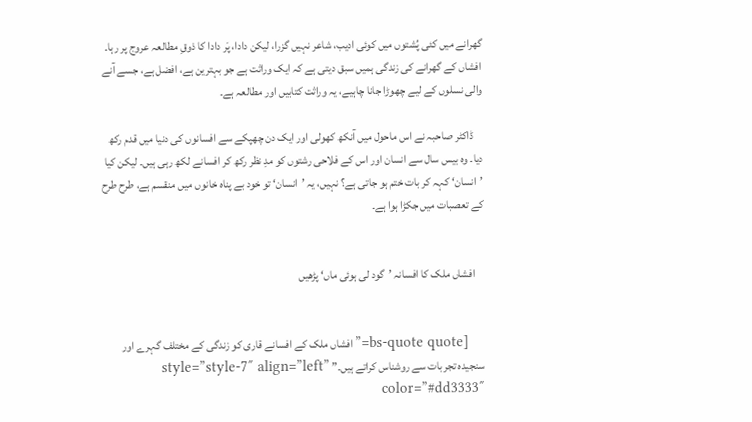گھرانے میں کئی پُشتوں میں کوئی ادیب، شاعر نہیں گزرا، لیکن دادا، پَر دادا کا ذوقِ مطالعہ عروج پر رہا۔ افشاں کے گھرانے کی زندگی ہمیں سبق دیتی ہے کہ ایک وراثت ہے جو بہترین ہے، افضل ہے، جسے آنے والی نسلوں کے لیے چھوڑا جانا چاہیے، یہ وراثت کتابیں اور مطالعہ ہے۔

    ڈاکٹر صاحبہ نے اس ماحول میں آنکھ کھولی اور ایک دن چھپکے سے افسانوں کی دنیا میں قدم رکھ دیا۔ وہ بیس سال سے انسان اور اس کے فلاحی رشتوں کو مدِ نظر رکھ کر افسانے لکھ رہی ہیں۔ لیکن کیا ’انسان‘ کہہ کر بات ختم ہو جاتی ہے؟ نہیں، یہ ’انسان‘ تو خود بے پناہ خانوں میں منقسم ہے، طرح طرح کے تعصبات میں جکڑا ہوا ہے۔


    افشاں ملک کا افسانہ ’گود لی ہوئی ماں‘ پڑھیں


    [bs-quote quote=”افشاں ملک کے افسانے قاری کو زندگی کے مختلف گہرے اور سنجیدہ تجربات سے روشناس کراتے ہیں۔” style=”style-7″ align=”left” color=”#dd3333″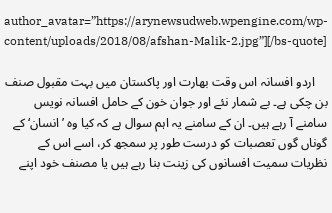author_avatar=”https://arynewsudweb.wpengine.com/wp-content/uploads/2018/08/afshan-Malik-2.jpg”][/bs-quote]

    اردو افسانہ اس وقت بھارت اور پاکستان میں بہت مقبول صنف بن چکی ہے۔ بے شمار نئے اور جوان خون کے حامل افسانہ نویس سامنے آ رہے ہیں۔ ان کے سامنے یہ اہم سوال ہے کہ کیا وہ ’انسان‘ کے گوناں گوں تعصبات کو درست طور پر سمجھ کر، اسے اس کے نظریات سمیت افسانوں کی زینت بنا رہے ہیں یا مصنف خود اپنے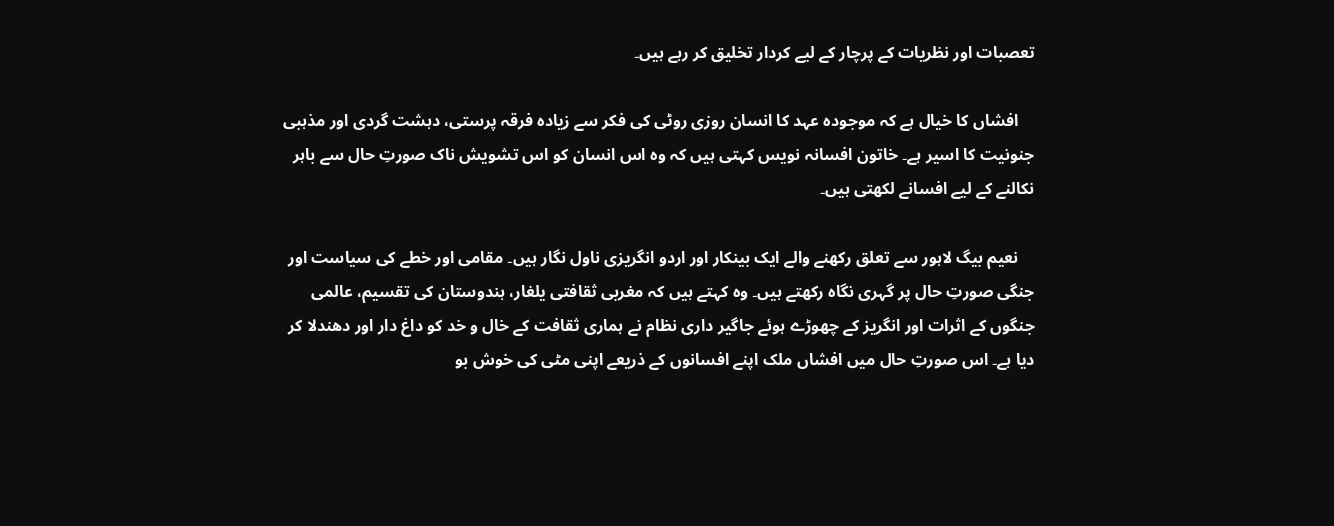تعصبات اور نظریات کے پرچار کے لیے کردار تخلیق کر رہے ہیں۔

    افشاں کا خیال ہے کہ موجودہ عہد کا انسان روزی روٹی کی فکر سے زیادہ فرقہ پرستی، دہشت گردی اور مذہبی جنونیت کا اسیر ہے۔ خاتون افسانہ نویس کہتی ہیں کہ وہ اس انسان کو اس تشویش ناک صورتِ حال سے باہر نکالنے کے لیے افسانے لکھتی ہیں۔

    نعیم بیگ لاہور سے تعلق رکھنے والے ایک بینکار اور اردو انگریزی ناول نگار ہیں۔ مقامی اور خطے کی سیاست اور جنگی صورتِ حال پر گہری نگاہ رکھتے ہیں۔ وہ کہتے ہیں کہ مغربی ثقافتی یلغار، ہندوستان کی تقسیم، عالمی جنگوں کے اثرات اور انگریز کے چھوڑے ہوئے جاگیر داری نظام نے ہماری ثقافت کے خال و خد کو داغ دار اور دھندلا کر دیا ہے۔ اس صورتِ حال میں افشاں ملک اپنے افسانوں کے ذریعے اپنی مٹی کی خوش بو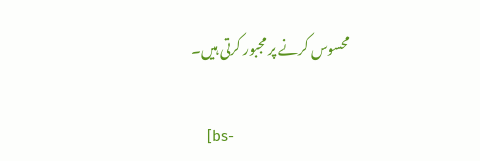محسوس کرنے پر مجبور کرتی ہیں۔

    [bs-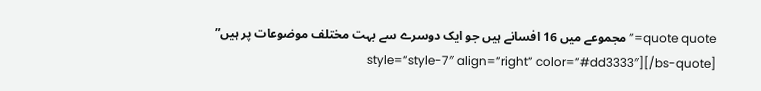quote quote=”مجموعے میں 16 افسانے ہیں جو ایک دوسرے سے بہت مختلف موضوعات پر ہیں” style=”style-7″ align=”right” color=”#dd3333″][/bs-quote]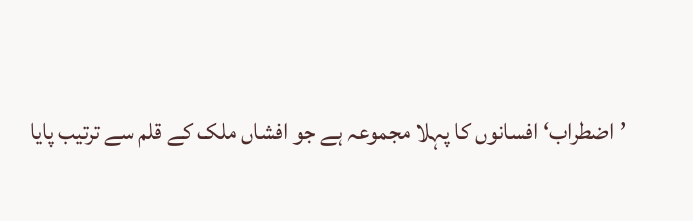’اضطراب‘ افسانوں کا پہلا مجموعہ ہے جو افشاں ملک کے قلم سے ترتیب پایا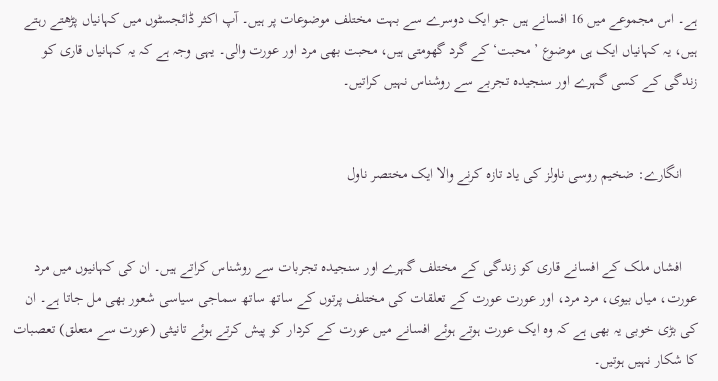ہے۔ اس مجموعے میں 16 افسانے ہیں جو ایک دوسرے سے بہت مختلف موضوعات پر ہیں۔ آپ اکثر ڈائجسٹوں میں کہانیاں پڑھتے رہتے ہیں، یہ کہانیاں ایک ہی موضوع ’محبت‘ کے گرد گھومتی ہیں، محبت بھی مرد اور عورت والی۔ یہی وجہ ہے کہ یہ کہانیاں قاری کو زندگی کے کسی گہرے اور سنجیدہ تجربے سے روشناس نہیں کراتیں۔


    انگارے: ضخیم روسی ناولز کی یاد تازہ کرنے والا ایک مختصر ناول


    افشاں ملک کے افسانے قاری کو زندگی کے مختلف گہرے اور سنجیدہ تجربات سے روشناس کراتے ہیں۔ ان کی کہانیوں میں مرد عورت، میاں بیوی، مرد مرد، اور عورت عورت کے تعلقات کی مختلف پرتوں کے ساتھ ساتھ سماجی سیاسی شعور بھی مل جاتا ہے۔ ان کی بڑی خوبی یہ بھی ہے کہ وہ ایک عورت ہوتے ہوئے افسانے میں عورت کے کردار کو پیش کرتے ہوئے تانیثی (عورت سے متعلق) تعصبات کا شکار نہیں ہوتیں۔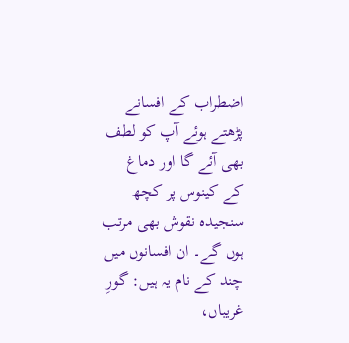اضطراب کے افسانے پڑھتے ہوئے آپ کو لطف بھی آئے گا اور دماغ کے کینوس پر کچھ سنجیدہ نقوش بھی مرتب ہوں گے۔ ان افسانوں میں چند کے نام یہ ہیں: گورِ غریباں،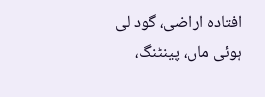افتادہ اراضی، گود لی ہوئی ماں، پینٹنگ،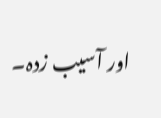اور آسیب زدہ۔